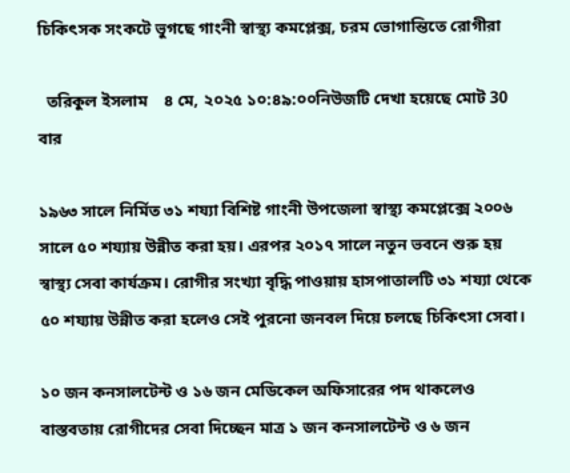চিকিৎসক সংকটে ভুগছে গাংনী স্বাস্থ্য কমপ্লেক্স, চরম ভোগান্তিতে রোগীরা

  তরিকুল ইসলাম    ৪ মে, ২০২৫ ১০:৪৯:০০নিউজটি দেখা হয়েছে মোট 30 বার

১৯৬৩ সালে নির্মিত ৩১ শয্যা বিশিষ্ট গাংনী উপজেলা স্বাস্থ্য কমপ্লেক্সে ২০০৬ সালে ৫০ শয্যায় উন্নীত করা হয়। এরপর ২০১৭ সালে নতুন ভবনে শুরু হয় স্বাস্থ্য সেবা কার্যক্রম। রোগীর সংখ্যা বৃদ্ধি পাওয়ায় হাসপাতালটি ৩১ শয্যা থেকে ৫০ শয্যায় উন্নীত করা হলেও সেই পুরনো জনবল দিয়ে চলছে চিকিৎসা সেবা।

১০ জন কনসালটেন্ট ও ১৬ জন মেডিকেল অফিসারের পদ থাকলেও বাস্তবতায় রোগীদের সেবা দিচ্ছেন মাত্র ১ জন কনসালটেন্ট ও ৬ জন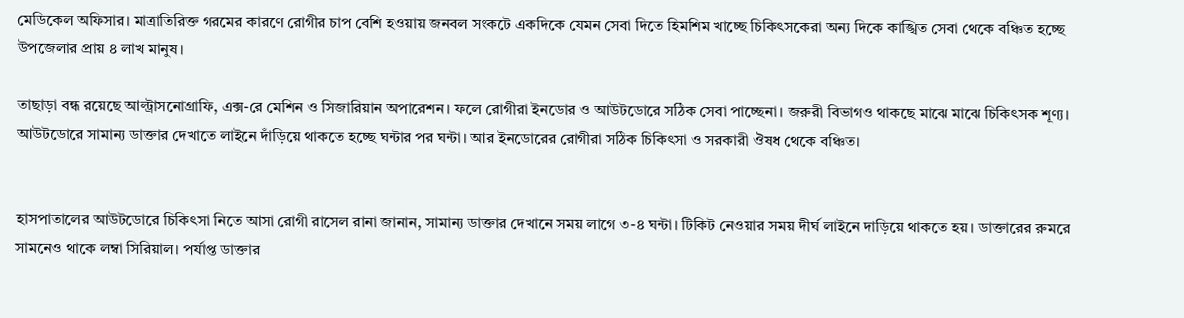মেডিকেল অফিসার। মাত্রাতিরিক্ত গরমের কারণে রোগীর চাপ বেশি হওয়ায় জনবল সংকটে একদিকে যেমন সেবা দিতে হিমশিম খাচ্ছে চিকিৎসকেরা অন্য দিকে কাঙ্খিত সেবা থেকে বঞ্চিত হচ্ছে উপজেলার প্রায় ৪ লাখ মানুষ।

তাছাড়া বন্ধ রয়েছে আল্ট্রাসনোগ্রাফি, এক্স-রে মেশিন ও সিজারিয়ান অপারেশন। ফলে রোগীরা ইনডোর ও আউটডোরে সঠিক সেবা পাচ্ছেনা। জরুরী বিভাগও থাকছে মাঝে মাঝে চিকিৎসক শূণ্য। আউটডোরে সামান্য ডাক্তার দেখাতে লাইনে দাঁড়িয়ে থাকতে হচ্ছে ঘন্টার পর ঘন্টা। আর ইনডোরের রোগীরা সঠিক চিকিৎসা ও সরকারী ঔষধ থেকে বঞ্চিত।


হাসপাতালের আউটডোরে চিকিৎসা নিতে আসা রোগী রাসেল রানা জানান, সামান্য ডাক্তার দেখানে সময় লাগে ৩-৪ ঘন্টা। টিকিট নেওয়ার সময় দীর্ঘ লাইনে দাড়িয়ে থাকতে হয়। ডাক্তারের রুমরে সামনেও থাকে লম্বা সিরিয়াল। পর্যাপ্ত ডাক্তার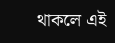থাকলে এই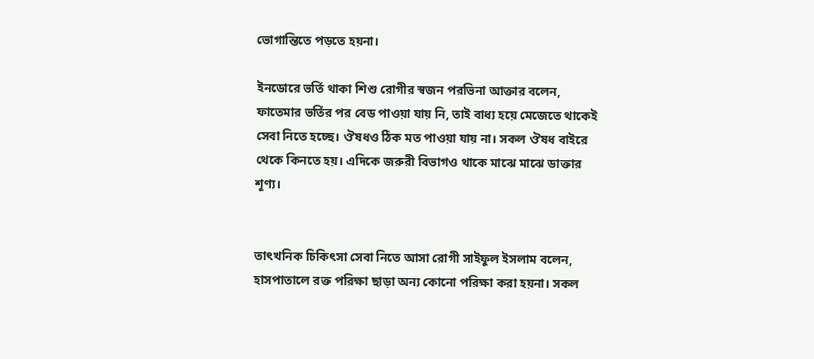ভোগান্তিতে পড়তে হয়না।

ইনডোরে ভর্তি থাকা শিশু রোগীর স্বজন পরভিনা আক্তার বলেন, ফাতেমার ভর্তির পর বেড পাওয়া যায় নি, তাই বাধ্য হয়ে মেজেতে থাকেই সেবা নিতে হচ্ছে। ঔষধও ঠিক মত পাওয়া যায় না। সকল ঔষধ বাইরে থেকে কিনতে হয়। এদিকে জরুরী বিভাগও থাকে মাঝে মাঝে ডাক্তার শূণ্য।


তাৎখনিক চিকিৎসা সেবা নিতে আসা রোগী সাইফুল ইসলাম বলেন, হাসপাতালে রক্ত পরিক্ষা ছাড়া অন্য কোনো পরিক্ষা করা হয়না। সকল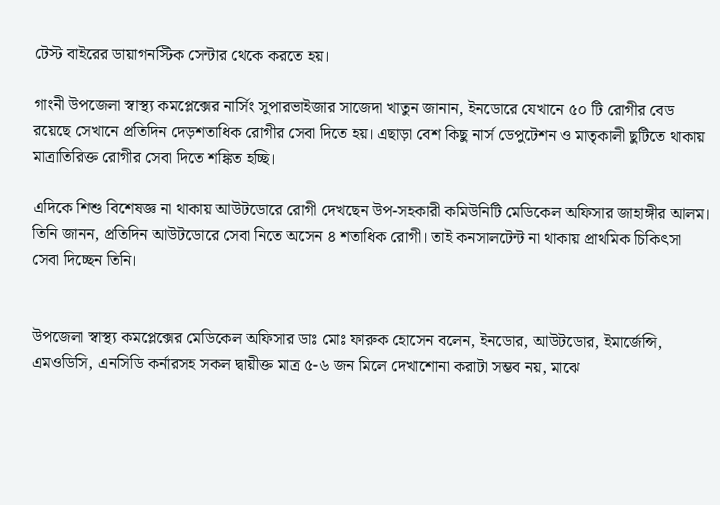টেস্ট বাইরের ডায়াগনস্টিক সেন্টার থেকে করতে হয়।

গাংনী উপজেলা স্বাস্থ্য কমপ্লেক্সের নার্সিং সুপারভাইজার সাজেদা খাতুন জানান, ইনডোরে যেখানে ৫০ টি রোগীর বেড রয়েছে সেখানে প্রতিদিন দেড়শতাধিক রোগীর সেবা দিতে হয়। এছাড়া বেশ কিছু নার্স ডেপুটেশন ও মাতৃকালী ছুটিতে থাকায় মাত্রাতিরিক্ত রোগীর সেবা দিতে শঙ্কিত হচ্ছি।

এদিকে শিশু বিশেষজ্ঞ না থাকায় আউটডোরে রোগী দেখছেন উপ-সহকারী কমিউনিটি মেডিকেল অফিসার জাহাঙ্গীর আলম। তিনি জানন, প্রতিদিন আউটডোরে সেবা নিতে অসেন ৪ শতাধিক রোগী। তাই কনসালটেন্ট না থাকায় প্রাথমিক চিকিৎসা সেবা দিচ্ছেন তিনি।


উপজেলা স্বাস্থ্য কমপ্লেক্সের মেডিকেল অফিসার ডাঃ মোঃ ফারুক হোসেন বলেন, ইনডোর, আউটডোর, ইমার্জেন্সি, এমওডিসি, এনসিডি কর্নারসহ সকল দ্বায়ীক্ত মাত্র ৫-৬ জন মিলে দেখাশোনা করাটা সম্ভব নয়, মাঝে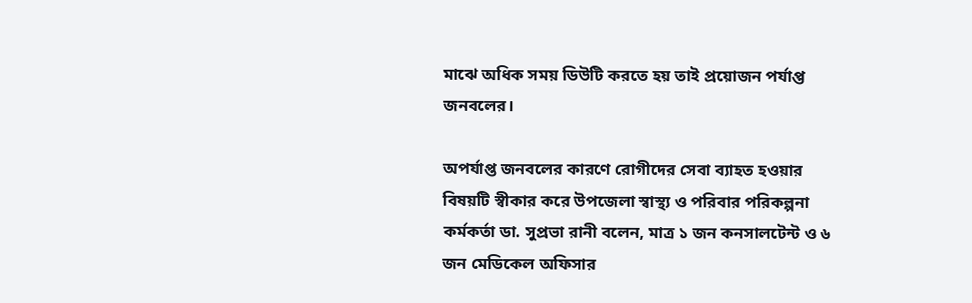মাঝে অধিক সময় ডিউটি করতে হয় তাই প্রয়োজন পর্যাপ্ত জনবলের।

অপর্যাপ্ত জনবলের কারণে রোগীদের সেবা ব্যাহত হওয়ার বিষয়টি স্বীকার করে উপজেলা স্বাস্থ্য ও পরিবার পরিকল্পনা কর্মকর্তা ডা. সুপ্রভা রানী বলেন, মাত্র ১ জন কনসালটেন্ট ও ৬ জন মেডিকেল অফিসার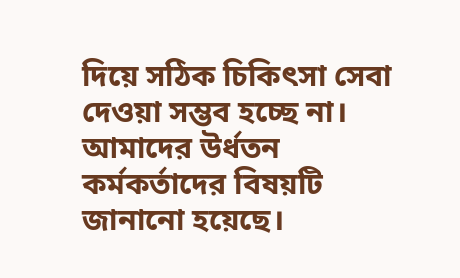দিয়ে সঠিক চিকিৎসা সেবা দেওয়া সম্ভব হচ্ছে না। আমাদের উর্ধতন কর্মকর্তাদের বিষয়টি জানানো হয়েছে।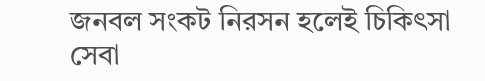জনবল সংকট নিরসন হলেই চিকিৎসা সেবা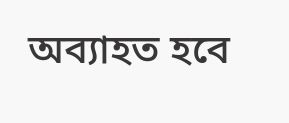অব্যাহত হবে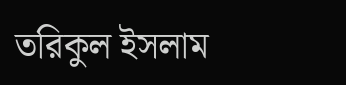তরিকুল ইসলাম